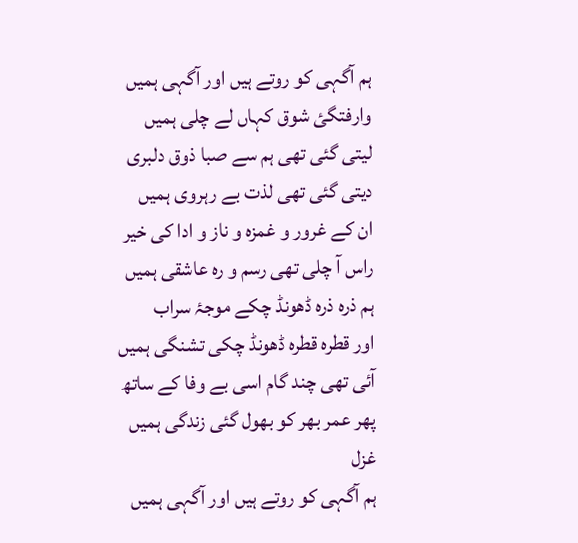ہم آگہی کو روتے ہیں اور آگہی ہمیں
وارفتگئ شوق کہاں لے چلی ہمیں
لیتی گئی تھی ہم سے صبا ذوق دلبری
دیتی گئی تھی لذت بے رہروی ہمیں
ان کے غرور و غمزہ و ناز و ادا کی خیر
راس آ چلی تھی رسم و رہ عاشقی ہمیں
ہم ذرہ ذرہ ڈھونڈ چکے موجۂ سراب
اور قطرہ قطرہ ڈھونڈ چکی تشنگی ہمیں
آئی تھی چند گام اسی بے وفا کے ساتھ
پھر عمر بھر کو بھول گئی زندگی ہمیں
غزل
ہم آگہی کو روتے ہیں اور آگہی ہمیں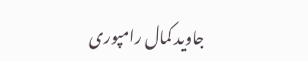جاوید کمال رامپوری